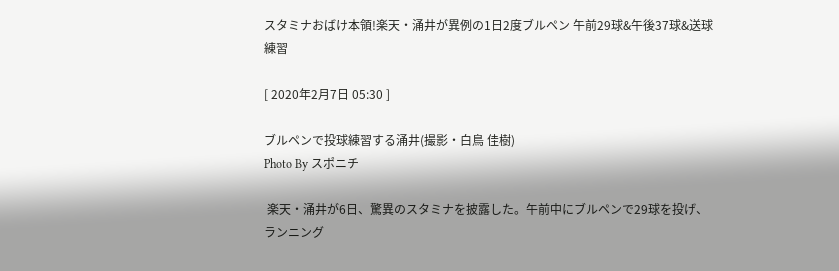スタミナおばけ本領!楽天・涌井が異例の1日2度ブルペン 午前29球&午後37球&送球練習

[ 2020年2月7日 05:30 ]

ブルペンで投球練習する涌井(撮影・白鳥 佳樹)
Photo By スポニチ

 楽天・涌井が6日、驚異のスタミナを披露した。午前中にブルペンで29球を投げ、ランニング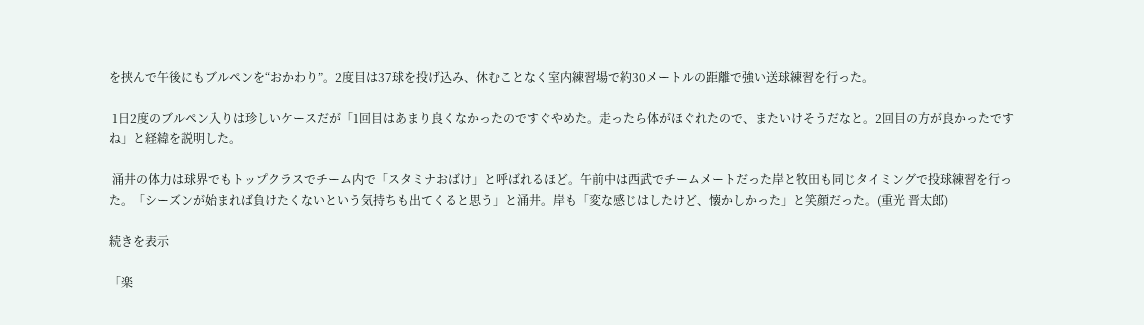を挟んで午後にもブルペンを“おかわり”。2度目は37球を投げ込み、休むことなく室内練習場で約30メートルの距離で強い送球練習を行った。

 1日2度のブルペン入りは珍しいケースだが「1回目はあまり良くなかったのですぐやめた。走ったら体がほぐれたので、またいけそうだなと。2回目の方が良かったですね」と経緯を説明した。

 涌井の体力は球界でもトップクラスでチーム内で「スタミナおばけ」と呼ばれるほど。午前中は西武でチームメートだった岸と牧田も同じタイミングで投球練習を行った。「シーズンが始まれば負けたくないという気持ちも出てくると思う」と涌井。岸も「変な感じはしたけど、懐かしかった」と笑顔だった。(重光 晋太郎)

続きを表示

「楽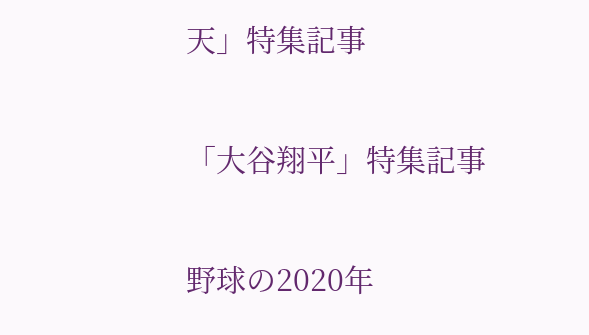天」特集記事

「大谷翔平」特集記事

野球の2020年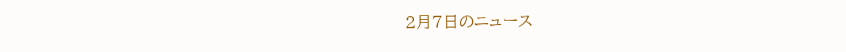2月7日のニュース